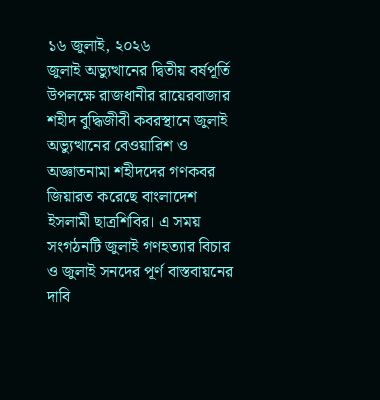১৬ জুলাই, ২০২৬
জুলাই অভ্যুত্থানের দ্বিতীয় বর্ষপূর্তি উপলক্ষে রাজধানীর রায়েরবাজার শহীদ বুদ্ধিজীবী কবরস্থানে জুলাই অভ্যুত্থানের বেওয়ারিশ ও অজ্ঞাতনামা শহীদদের গণকবর জিয়ারত করেছে বাংলাদেশ ইসলামী ছাত্রশিবির। এ সময় সংগঠনটি জুলাই গণহত্যার বিচার ও জুলাই সনদের পূর্ণ বাস্তবায়নের দাবি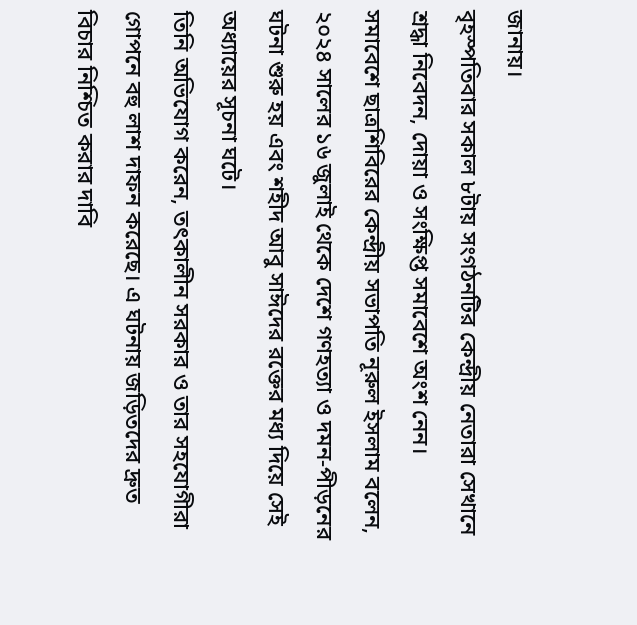জানায়।
বৃহস্পতিবার সকাল ৮টায় সংগঠনটির কেন্দ্রীয় নেতারা সেখানে শ্রদ্ধা নিবেদন, দোয়া ও সংক্ষিপ্ত সমাবেশে অংশ নেন।
সমাবেশে ছাত্রশিবিরের কেন্দ্রীয় সভাপতি নূরুল ইসলাম বলেন, ২০২৪ সালের ১৬ জুলাই থেকে দেশে গণহত্যা ও দমন-পীড়নের ঘটনা শুরু হয় এবং শহীদ আবু সাঈদের রক্তের মধ্য দিয়ে সেই অধ্যায়ের সূচনা ঘটে।
তিনি অভিযোগ করেন, তৎকালীন সরকার ও তার সহযোগীরা গোপনে বহু লাশ দাফন করেছে। এ ঘটনায় জড়িতদের দ্রুত বিচার নিশ্চিত করার দাবি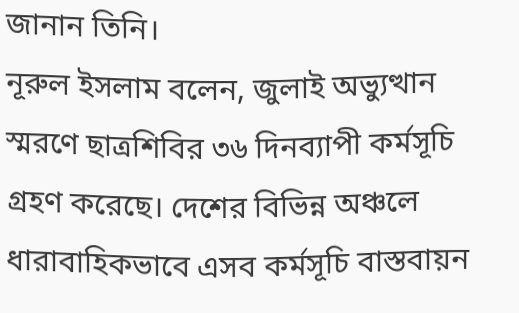জানান তিনি।
নূরুল ইসলাম বলেন, জুলাই অভ্যুত্থান স্মরণে ছাত্রশিবির ৩৬ দিনব্যাপী কর্মসূচি গ্রহণ করেছে। দেশের বিভিন্ন অঞ্চলে ধারাবাহিকভাবে এসব কর্মসূচি বাস্তবায়ন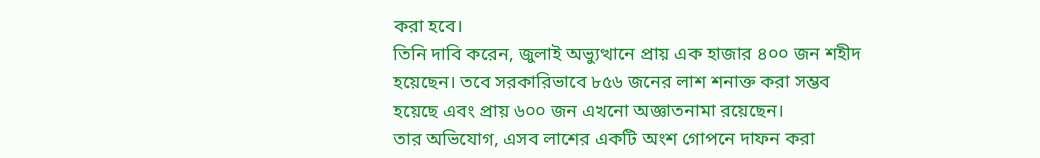করা হবে।
তিনি দাবি করেন, জুলাই অভ্যুত্থানে প্রায় এক হাজার ৪০০ জন শহীদ হয়েছেন। তবে সরকারিভাবে ৮৫৬ জনের লাশ শনাক্ত করা সম্ভব হয়েছে এবং প্রায় ৬০০ জন এখনো অজ্ঞাতনামা রয়েছেন।
তার অভিযোগ, এসব লাশের একটি অংশ গোপনে দাফন করা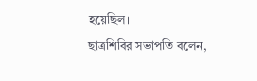হয়েছিল।
ছাত্রশিবির সভাপতি বলেন,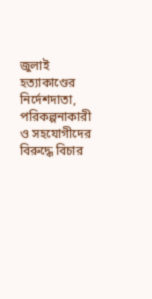জুলাই হত্যাকাণ্ডের নির্দেশদাতা, পরিকল্পনাকারী ও সহযোগীদের বিরুদ্ধে বিচার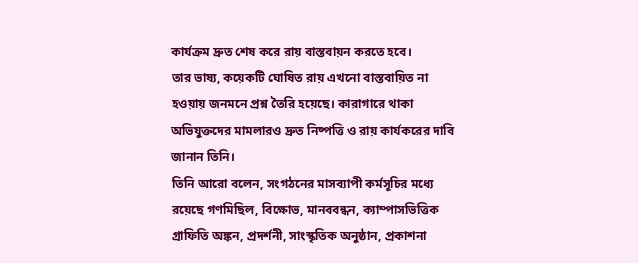কার্যক্রম দ্রুত শেষ করে রায় বাস্তবায়ন করতে হবে।
তার ভাষ্য, কয়েকটি ঘোষিত রায় এখনো বাস্তবায়িত না হওয়ায় জনমনে প্রশ্ন তৈরি হয়েছে। কারাগারে থাকা অভিযুক্তদের মামলারও দ্রুত নিষ্পত্তি ও রায় কার্যকরের দাবি জানান তিনি।
তিনি আরো বলেন, সংগঠনের মাসব্যাপী কর্মসূচির মধ্যে রয়েছে গণমিছিল, বিক্ষোভ, মানববন্ধন, ক্যাম্পাসভিত্তিক গ্রাফিতি অঙ্কন, প্রদর্শনী, সাংস্কৃতিক অনুষ্ঠান, প্রকাশনা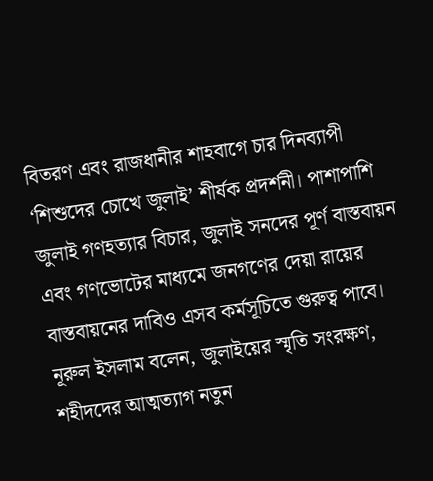বিতরণ এবং রাজধানীর শাহবাগে চার দিনব্যাপী ‘শিশুদের চোখে জুলাই’ শীর্ষক প্রদর্শনী। পাশাপাশি জুলাই গণহত্যার বিচার, জুলাই সনদের পূর্ণ বাস্তবায়ন এবং গণভোটের মাধ্যমে জনগণের দেয়া রায়ের বাস্তবায়নের দাবিও এসব কর্মসূচিতে গুরুত্ব পাবে।
নূরুল ইসলাম বলেন, জুলাইয়ের স্মৃতি সংরক্ষণ, শহীদদের আত্মত্যাগ নতুন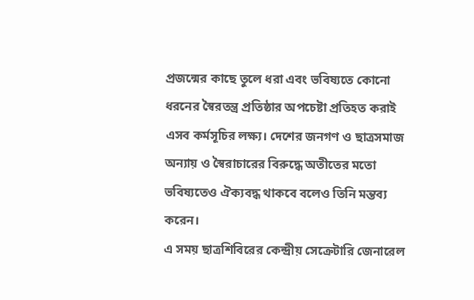প্রজন্মের কাছে তুলে ধরা এবং ভবিষ্যতে কোনো ধরনের স্বৈরতন্ত্র প্রতিষ্ঠার অপচেষ্টা প্রতিহত করাই এসব কর্মসূচির লক্ষ্য। দেশের জনগণ ও ছাত্রসমাজ অন্যায় ও স্বৈরাচারের বিরুদ্ধে অতীতের মতো ভবিষ্যতেও ঐক্যবদ্ধ থাকবে বলেও তিনি মন্তব্য করেন।
এ সময় ছাত্রশিবিরের কেন্দ্রীয় সেক্রেটারি জেনারেল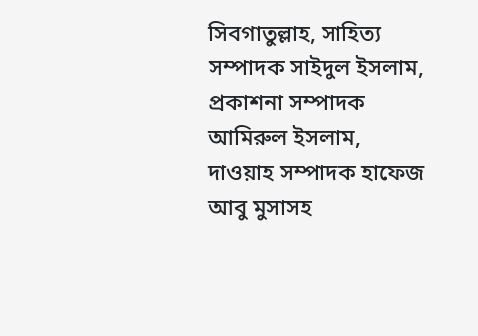সিবগাতুল্লাহ, সাহিত্য সম্পাদক সাইদুল ইসলাম, প্রকাশনা সম্পাদক আমিরুল ইসলাম, দাওয়াহ সম্পাদক হাফেজ আবু মুসাসহ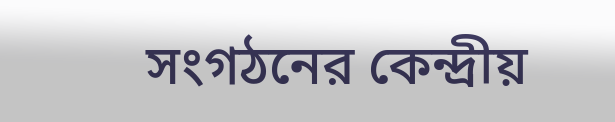সংগঠনের কেন্দ্রীয়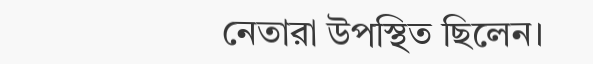নেতারা উপস্থিত ছিলেন।